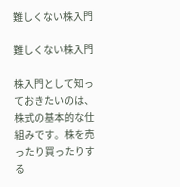難しくない株入門

難しくない株入門

株入門として知っておきたいのは、株式の基本的な仕組みです。株を売ったり買ったりする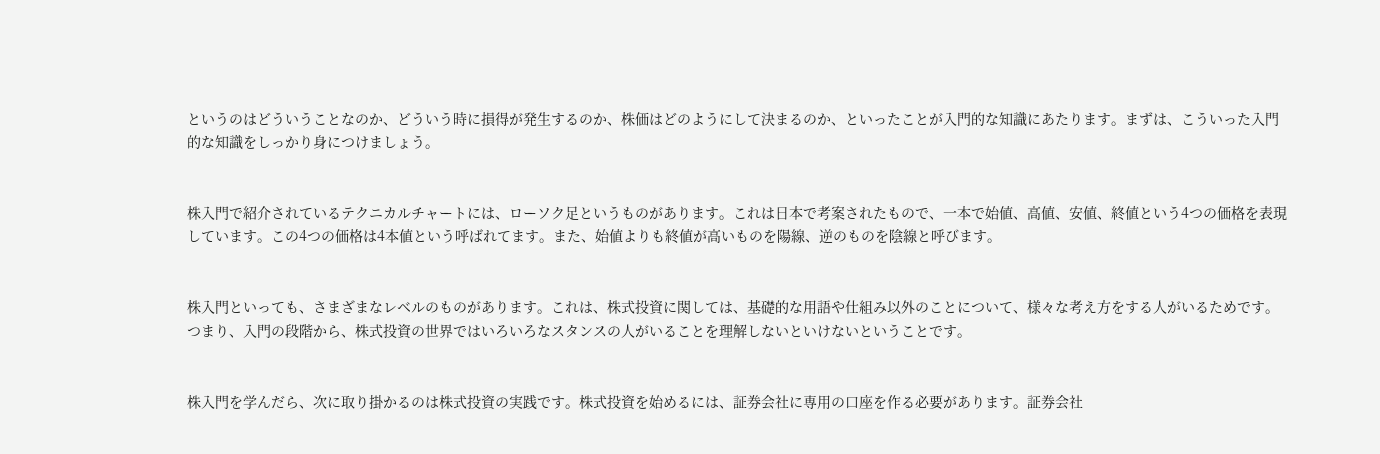というのはどういうことなのか、どういう時に損得が発生するのか、株価はどのようにして決まるのか、といったことが入門的な知識にあたります。まずは、こういった入門的な知識をしっかり身につけましょう。


株入門で紹介されているテクニカルチャートには、ローソク足というものがあります。これは日本で考案されたもので、一本で始値、高値、安値、終値という4つの価格を表現しています。この4つの価格は4本値という呼ばれてます。また、始値よりも終値が高いものを陽線、逆のものを陰線と呼びます。


株入門といっても、さまざまなレベルのものがあります。これは、株式投資に関しては、基礎的な用語や仕組み以外のことについて、様々な考え方をする人がいるためです。つまり、入門の段階から、株式投資の世界ではいろいろなスタンスの人がいることを理解しないといけないということです。


株入門を学んだら、次に取り掛かるのは株式投資の実践です。株式投資を始めるには、証券会社に専用の口座を作る必要があります。証券会社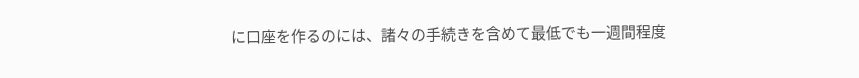に口座を作るのには、諸々の手続きを含めて最低でも一週間程度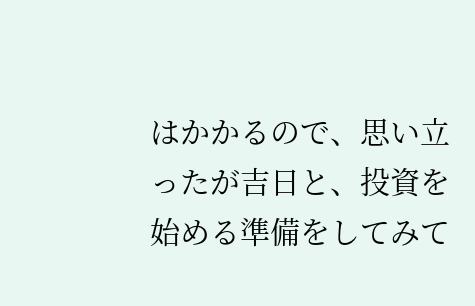はかかるので、思い立ったが吉日と、投資を始める準備をしてみて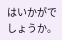はいかがでしょうか。